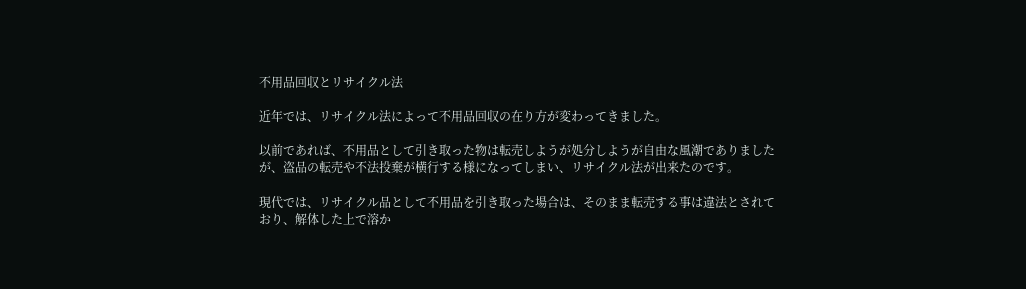不用品回収とリサイクル法

近年では、リサイクル法によって不用品回収の在り方が変わってきました。

以前であれば、不用品として引き取った物は転売しようが処分しようが自由な風潮でありましたが、盗品の転売や不法投棄が横行する様になってしまい、リサイクル法が出来たのです。

現代では、リサイクル品として不用品を引き取った場合は、そのまま転売する事は違法とされており、解体した上で溶か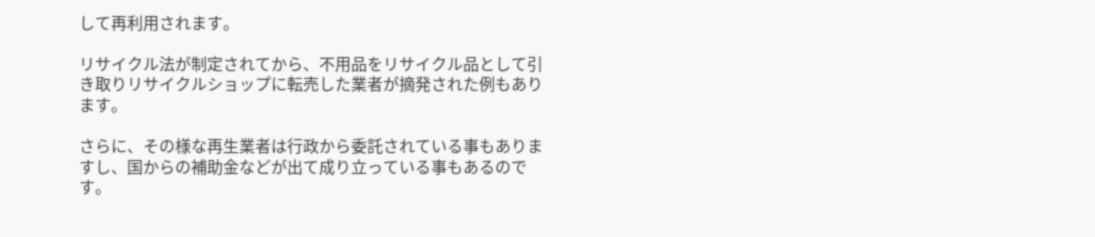して再利用されます。

リサイクル法が制定されてから、不用品をリサイクル品として引き取りリサイクルショップに転売した業者が摘発された例もあります。

さらに、その様な再生業者は行政から委託されている事もありますし、国からの補助金などが出て成り立っている事もあるのです。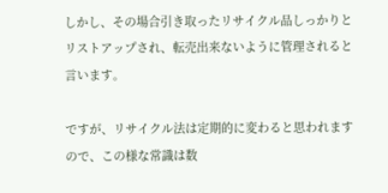しかし、その場合引き取ったリサイクル品しっかりとリストアップされ、転売出来ないように管理されると言います。

ですが、リサイクル法は定期的に変わると思われますので、この様な常識は数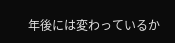年後には変わっているか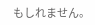もしれません。